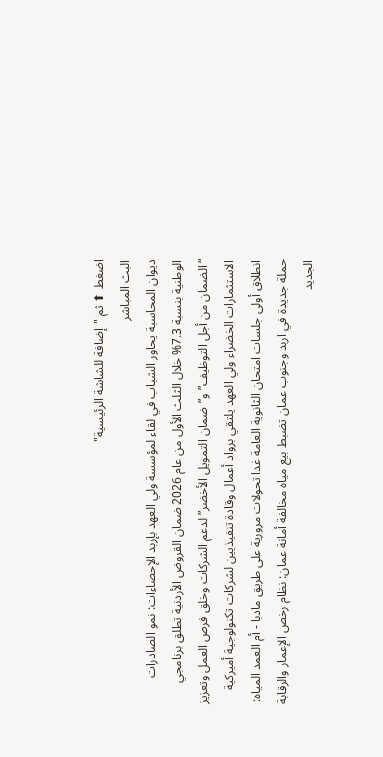اضغط ⬆ ثم "إضافة للشاشة الرئيسية"
البث المباشر
ديوان المحاسبة يحاور الشباب في لقاء لمؤسسة ولي العهد بإربد الإحصاءات: نمو الصادرات الوطنية بنسبة 7.3% خلال الثلث الأول من عام 2026 ضمان القروض الأردنية تطلق برنامجي “الضمان من أجل التوظيف” و”ضمان التمويل الأخضر” لدعم الشركات وخلق فرص العمل وتعزيز الاستثمارات الخضراء ولي العهد يلتقي برواد أعمال وقادة تنفيذيين لشركات تكنولوجية أميركية انطلاق أولى جلسات امتحان الثانوية العامة غدا تحولات مرورية على طريق مادبا - أم العمد المياه: حملة جديدة في اربد وجنوب عمان تضبط بيع مياه مخالفة أمانة عمان: نظام رخص الإعمار والرقابة الجديد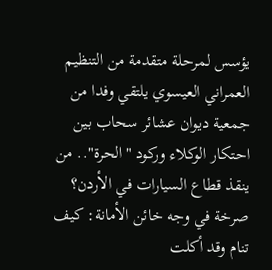يؤسس لمرحلة متقدمة من التنظيم العمراني العيسوي يلتقي وفدا من جمعية ديوان عشائر سحاب بين احتكار الوكلاء وركود "الحرة".. من ينقذ قطاع السيارات في الأردن؟ صرخة في وجه خائن الأمانة: كيف تنام وقد أكلت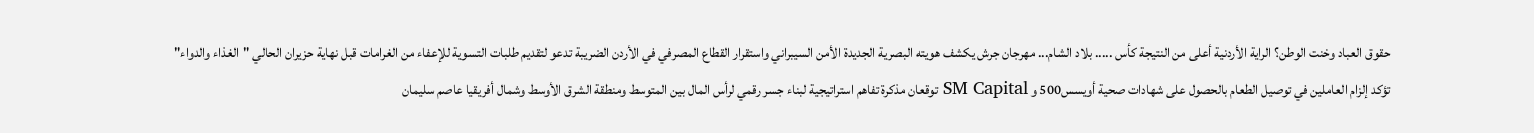حقوق العباد وخنت الوطن؟ الراية الأردنية أعلى من النتيجة كأس ..... بلاد الشام... مهرجان جرش يكشف هويته البصرية الجديدة الأمن السيبراني واستقرار القطاع المصرفي في الأردن الضريبة تدعو لتقديم طلبات التسوية للإعفاء من الغرامات قبل نهاية حزيران الحالي "الغذاء والدواء" تؤكد إلزام العاملين في توصيل الطعام بالحصول على شهادات صحية أويسس500 و SM Capital توقعان مذكرة تفاهم استراتيجية لبناء جسر رقمي لرأس المال بين المتوسط ومنطقة الشرق الأوسط وشمال أفريقيا عاصم سليمان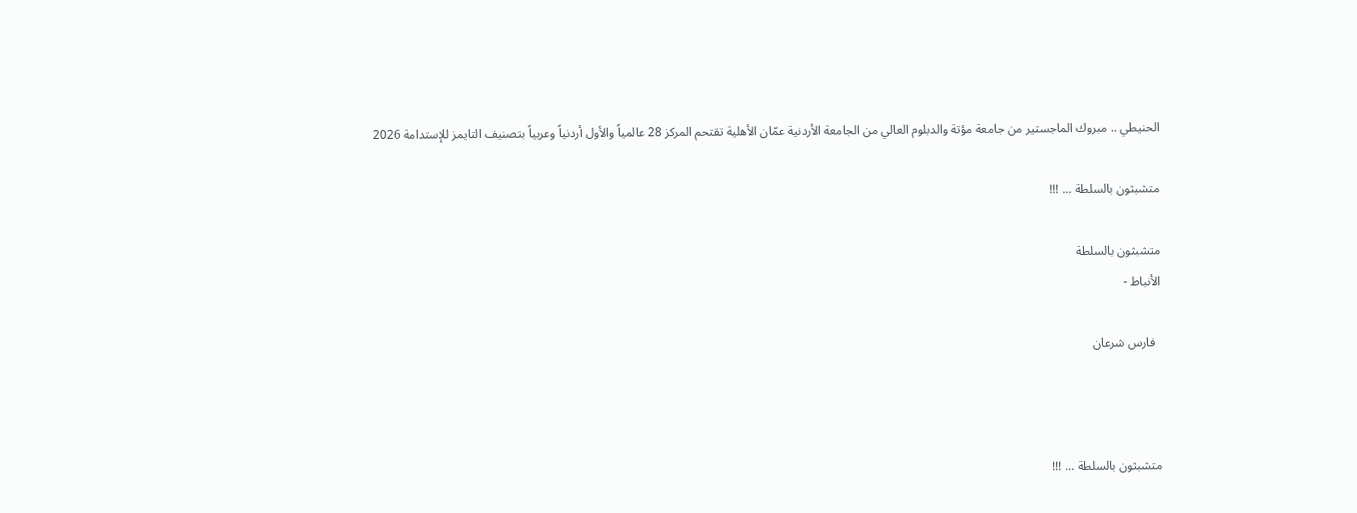الحنيطي .. مبروك الماجستير من جامعة مؤتة والدبلوم العالي من الجامعة الأردنية عمّان الأهلية تقتحم المركز 28 عالمياً والأول أردنياً وعربياً بتصنيف التايمز للإستدامة 2026

متشبثون بالسلطة ... !!!

متشبثون بالسلطة
الأنباط -

  فارس شرعان



متشبثون بالسلطة ... !!!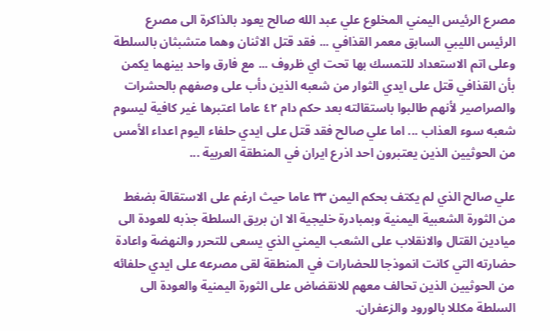مصرع الرئيس اليمني المخلوع علي عبد الله صالح يعود بالذاكرة الى مصرع الرئيس الليبي السابق معمر القذافي ... فقد قتل الاثنان وهما متشبثان بالسلطة وعلى اتم الاستعداد للتمسك بها تحت اي ظروف ... مع فارق واحد بينهما يكمن بأن القذافي قتل على ايدي الثوار من شعبه الذين دأب على وصفهم بالحشرات والصراصير لأنهم طالبوا باستقالته بعد حكم دام ٤٢ عاما اعتبرها غير كافية ليسوم شعبه سوء العذاب ... اما علي صالح فقد قتل على ايدي حلفاء اليوم اعداء الأمس من الحوثيين الذين يعتبرون احد اذرع ايران في المنطقة العربية ...

علي صالح الذي لم يكتف بحكم اليمن ٣٣ عاما حيث ارغم على الاستقالة بضغط من الثورة الشعبية اليمنية وبمبادرة خليجية الا ان بريق السلطة جذبه للعودة الى ميادين القتال والانقلاب على الشعب اليمني الذي يسعى للتحرر والنهضة واعادة حضارته التي كانت انموذجا للحضارات في المنطقة لقى مصرعه على ايدي حلفائه من الحوثيين الذين تحالف معهم للانقضاض على الثورة اليمنية والعودة الى السلطة مكللا بالورود والزعفران.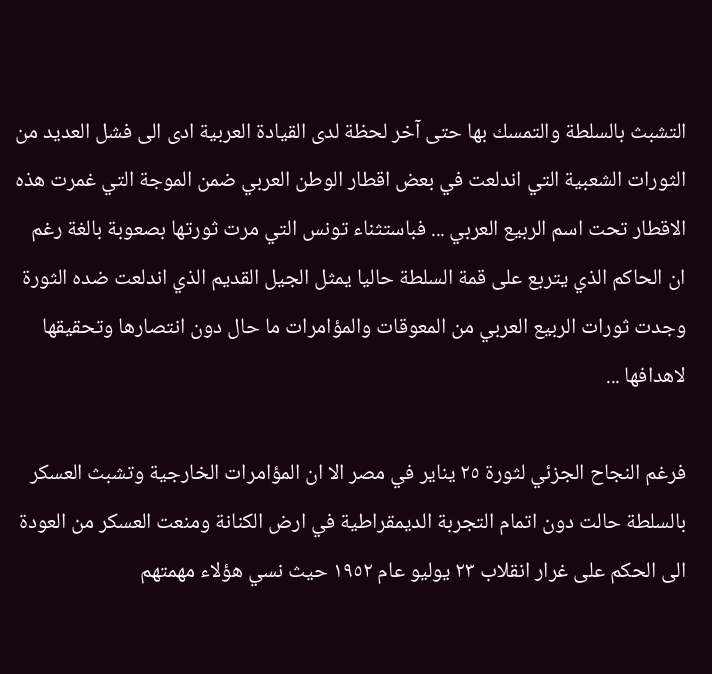التشبث بالسلطة والتمسك بها حتى آخر لحظة لدى القيادة العربية ادى الى فشل العديد من الثورات الشعبية التي اندلعت في بعض اقطار الوطن العربي ضمن الموجة التي غمرت هذه الاقطار تحت اسم الربيع العربي ... فباستثناء تونس التي مرت ثورتها بصعوبة بالغة رغم ان الحاكم الذي يتربع على قمة السلطة حاليا يمثل الجيل القديم الذي اندلعت ضده الثورة وجدت ثورات الربيع العربي من المعوقات والمؤامرات ما حال دون انتصارها وتحقيقها لاهدافها ...

فرغم النجاح الجزئي لثورة ٢٥ يناير في مصر الا ان المؤامرات الخارجية وتشبث العسكر بالسلطة حالت دون اتمام التجربة الديمقراطية في ارض الكنانة ومنعت العسكر من العودة الى الحكم على غرار انقلاب ٢٣ يوليو عام ١٩٥٢ حيث نسي هؤلاء مهمتهم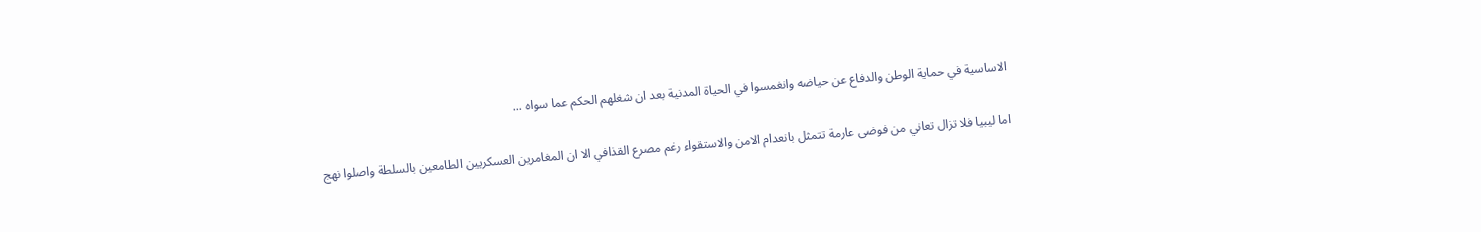الاساسية في حماية الوطن والدفاع عن حياضه وانغمسوا في الحياة المدنية بعد ان شغلهم الحكم عما سواه ...

اما ليبيا فلا تزال تعاني من فوضى عارمة تتمثل بانعدام الامن والاستقواء رغم مصرع القذافي الا ان المغامرين العسكريين الطامعين بالسلطة واصلوا نهج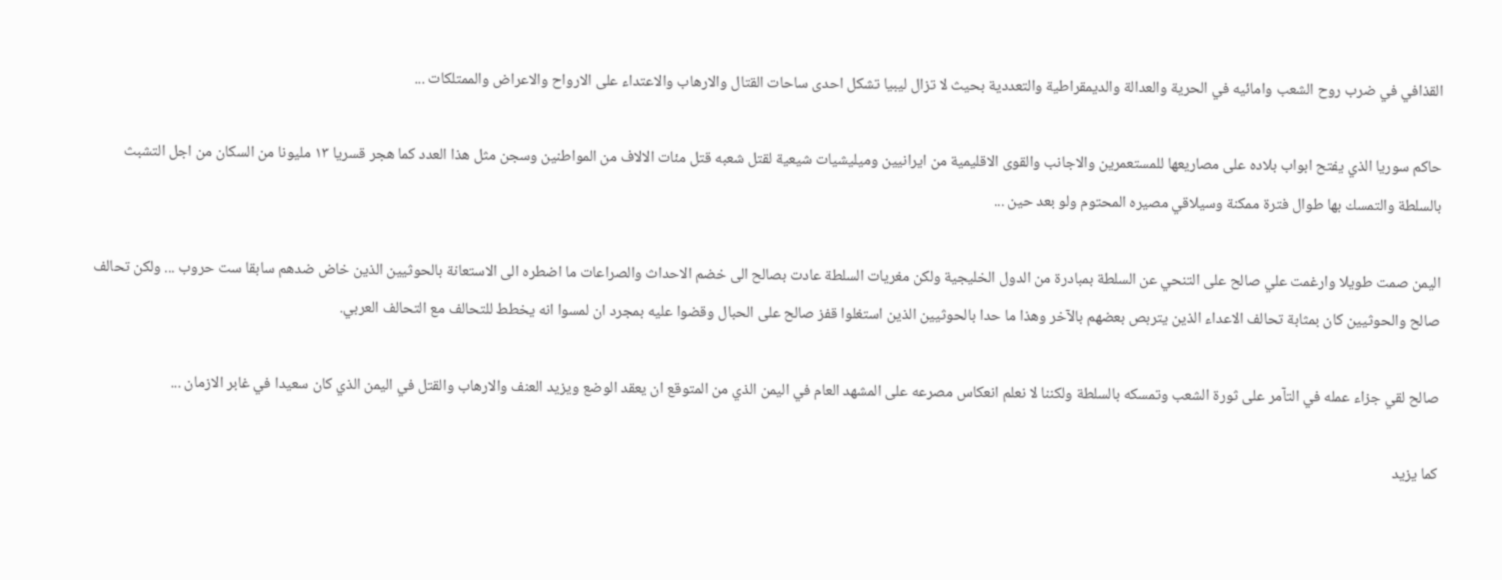القذافي في ضرب روح الشعب وامائيه في الحرية والعدالة والديمقراطية والتعددية بحيث لا تزال ليبيا تشكل احدى ساحات القتال والارهاب والاعتداء على الارواح والاعراض والممتلكات ...

حاكم سوريا الذي يفتح ابواب بلاده على مصاريعها للمستعمرين والاجانب والقوى الاقليمية من ايرانيين وميليشيات شيعية لقتل شعبه قتل مئات الالاف من المواطنين وسجن مثل هذا العدد كما هجر قسريا ١٣ مليونا من السكان من اجل التشبث بالسلطة والتمسك بها طوال فترة ممكنة وسيلاقي مصيره المحتوم ولو بعد حين ...

اليمن صمت طويلا وارغمت علي صالح على التنحي عن السلطة بمبادرة من الدول الخليجية ولكن مغريات السلطة عادت بصالح الى خضم الاحداث والصراعات ما اضطره الى الاستعانة بالحوثيين الذين خاض ضدهم سابقا ست حروب ... ولكن تحالف صالح والحوثيين كان بمثابة تحالف الاعداء الذين يتربص بعضهم بالآخر وهذا ما حدا بالحوثيين الذين استغلوا قفز صالح على الحبال وقضوا عليه بمجرد ان لمسوا انه يخطط للتحالف مع التحالف العربي.

صالح لقي جزاء عمله في التآمر على ثورة الشعب وتمسكه بالسلطة ولكننا لا نعلم انعكاس مصرعه على المشهد العام في اليمن الذي من المتوقع ان يعقد الوضع ويزيد العنف والارهاب والقتل في اليمن الذي كان سعيدا في غابر الازمان ...

كما يزيد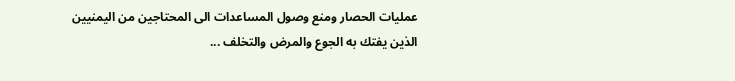عمليات الحصار ومنع وصول المساعدات الى المحتاجين من اليمنيين الذين يفتك به الجوع والمرض والتخلف ...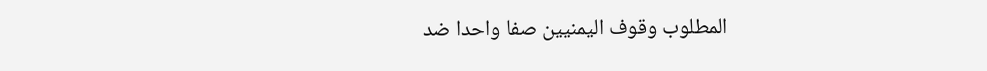المطلوب وقوف اليمنيين صفا واحدا ضد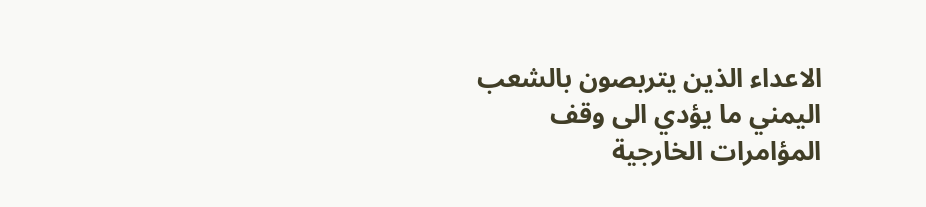الاعداء الذين يتربصون بالشعب اليمني ما يؤدي الى وقف المؤامرات الخارجية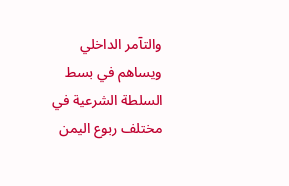والتآمر الداخلي ويساهم في بسط السلطة الشرعية في مختلف ربوع اليمن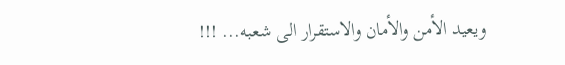ويعيد الأمن والأمان والاستقرار الى شعبه... !!!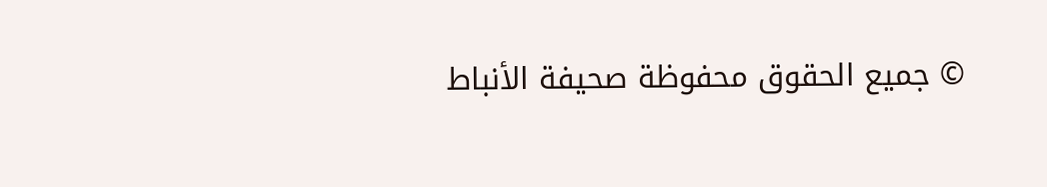© جميع الحقوق محفوظة صحيفة الأنباط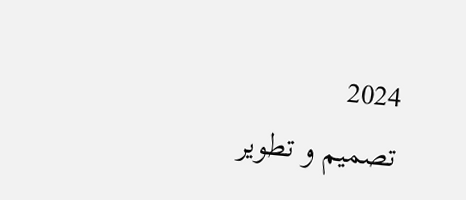2024
تصميم و تطوير